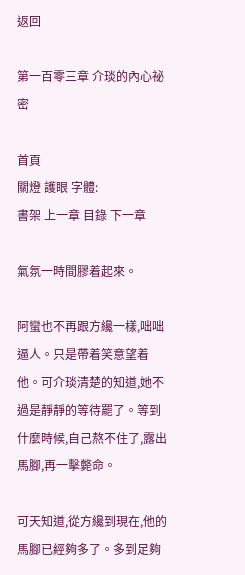返回

第一百零三章 介琰的內心祕密

首頁
關燈 護眼 字體:
書架 上一章 目錄 下一章

氣氛一時間膠着起來。

阿蠻也不再跟方纔一樣,咄咄逼人。只是帶着笑意望着他。可介琰清楚的知道,她不過是靜靜的等待罷了。等到什麼時候,自己熬不住了,露出馬腳,再一擊斃命。

可天知道,從方纔到現在,他的馬腳已經夠多了。多到足夠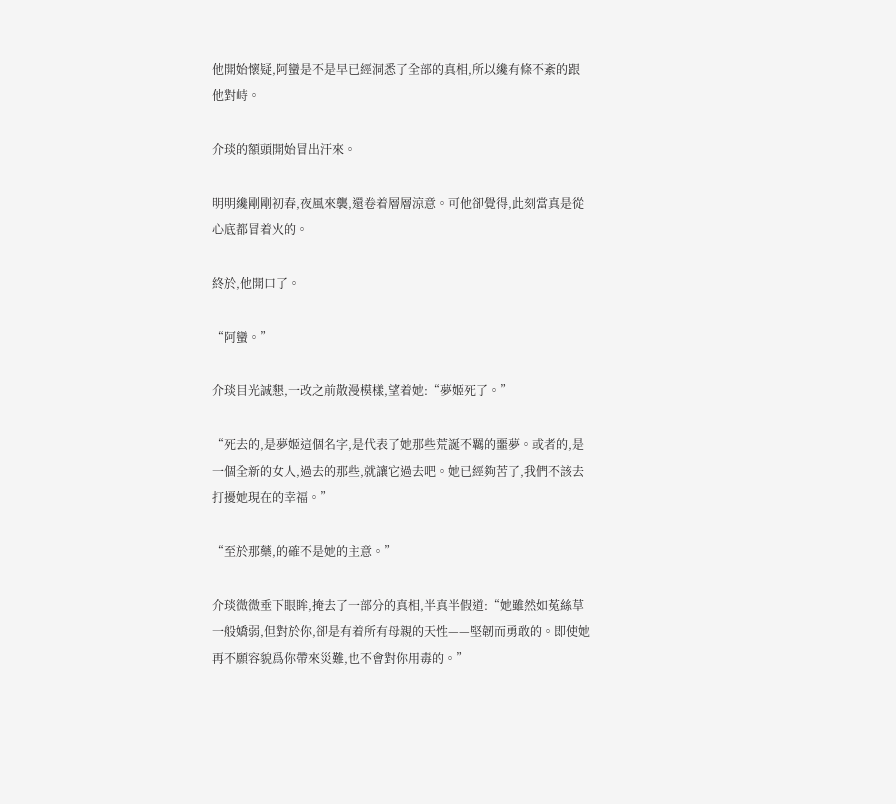他開始懷疑,阿蠻是不是早已經洞悉了全部的真相,所以纔有條不紊的跟他對峙。

介琰的額頭開始冒出汗來。

明明纔剛剛初春,夜風來襲,還卷着層層涼意。可他卻覺得,此刻當真是從心底都冒着火的。

終於,他開口了。

“阿蠻。”

介琰目光誠懇,一改之前散漫模樣,望着她:“夢姬死了。”

“死去的,是夢姬這個名字,是代表了她那些荒誕不羈的噩夢。或者的,是一個全新的女人,過去的那些,就讓它過去吧。她已經夠苦了,我們不該去打擾她現在的幸福。”

“至於那藥,的確不是她的主意。”

介琰微微垂下眼眸,掩去了一部分的真相,半真半假道:“她雖然如菟絲草一般嬌弱,但對於你,卻是有着所有母親的天性——堅韌而勇敢的。即使她再不願容貌爲你帶來災難,也不會對你用毒的。”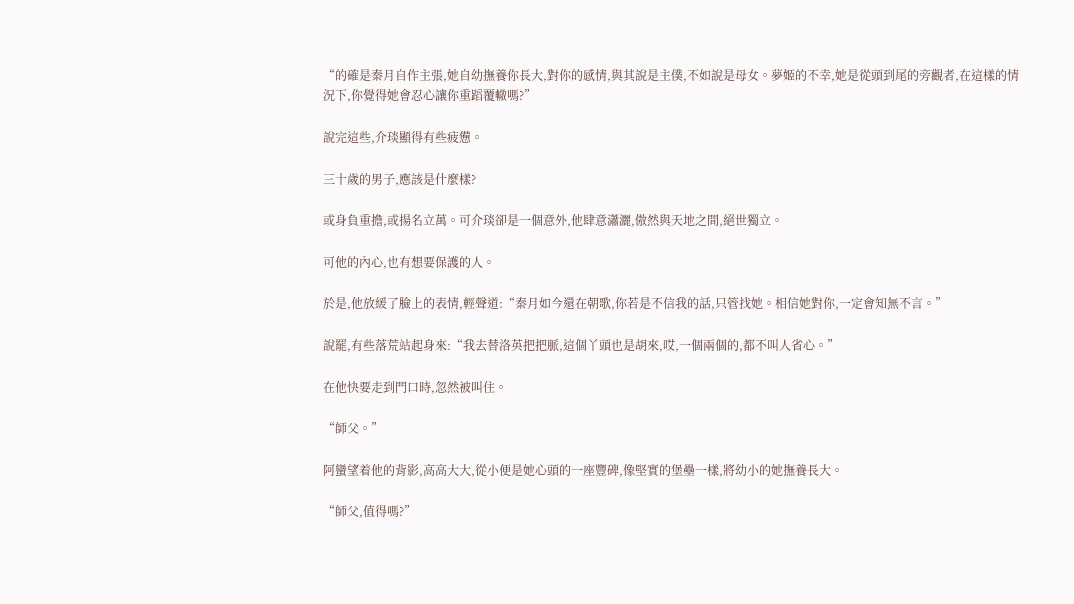“的確是秦月自作主張,她自幼撫養你長大,對你的感情,與其說是主僕,不如說是母女。夢姬的不幸,她是從頭到尾的旁觀者,在這樣的情況下,你覺得她會忍心讓你重蹈覆轍嗎?”

說完這些,介琰顯得有些疲憊。

三十歲的男子,應該是什麼樣?

或身負重擔,或揚名立萬。可介琰卻是一個意外,他肆意瀟灑,傲然與天地之間,絕世獨立。

可他的內心,也有想要保護的人。

於是,他放緩了臉上的表情,輕聲道:“秦月如今還在朝歌,你若是不信我的話,只管找她。相信她對你,一定會知無不言。”

說罷,有些落荒站起身來:“我去替洛英把把脈,這個丫頭也是胡來,哎,一個兩個的,都不叫人省心。”

在他快要走到門口時,忽然被叫住。

“師父。”

阿蠻望着他的背影,高高大大,從小便是她心頭的一座豐碑,像堅實的堡壘一樣,將幼小的她撫養長大。

“師父,值得嗎?”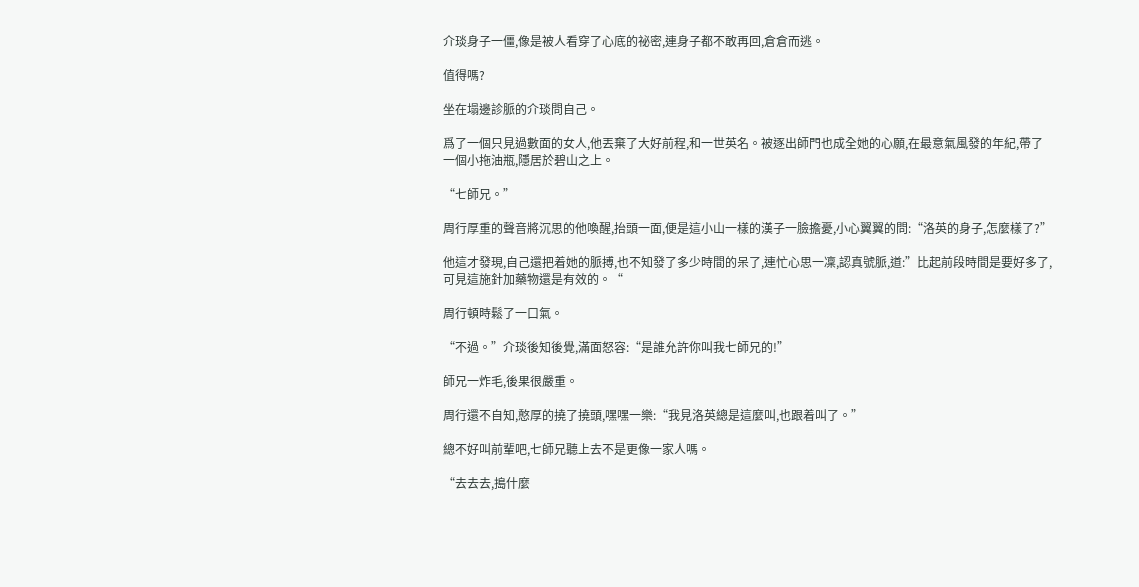介琰身子一僵,像是被人看穿了心底的祕密,連身子都不敢再回,倉倉而逃。

值得嗎?

坐在塌邊診脈的介琰問自己。

爲了一個只見過數面的女人,他丟棄了大好前程,和一世英名。被逐出師門也成全她的心願,在最意氣風發的年紀,帶了一個小拖油瓶,隱居於碧山之上。

“七師兄。”

周行厚重的聲音將沉思的他喚醒,抬頭一面,便是這小山一樣的漢子一臉擔憂,小心翼翼的問:“洛英的身子,怎麼樣了?”

他這才發現,自己還把着她的脈搏,也不知發了多少時間的呆了,連忙心思一凜,認真號脈,道:”比起前段時間是要好多了,可見這施針加藥物還是有效的。“

周行頓時鬆了一口氣。

“不過。”介琰後知後覺,滿面怒容:“是誰允許你叫我七師兄的!”

師兄一炸毛,後果很嚴重。

周行還不自知,憨厚的撓了撓頭,嘿嘿一樂:“我見洛英總是這麼叫,也跟着叫了。”

總不好叫前輩吧,七師兄聽上去不是更像一家人嗎。

“去去去,搗什麼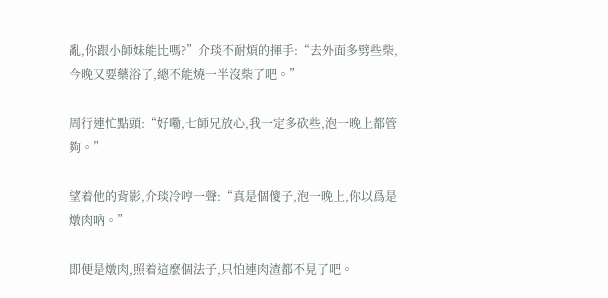亂,你跟小師妹能比嗎?”介琰不耐煩的揮手:“去外面多劈些柴,今晚又要藥浴了,總不能燒一半沒柴了吧。”

周行連忙點頭:“好嘞,七師兄放心,我一定多砍些,泡一晚上都管夠。”

望着他的背影,介琰冷哼一聲:“真是個傻子,泡一晚上,你以爲是燉肉吶。”

即便是燉肉,照着這麼個法子,只怕連肉渣都不見了吧。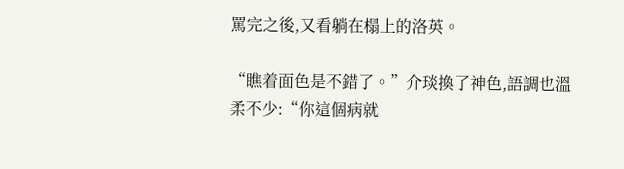罵完之後,又看躺在榻上的洛英。

“瞧着面色是不錯了。”介琰換了神色,語調也溫柔不少:“你這個病就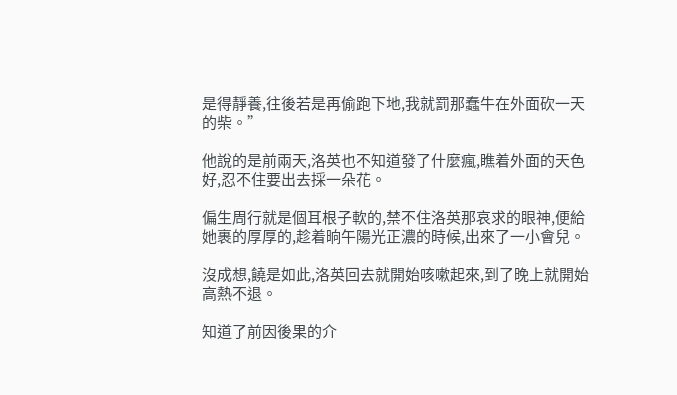是得靜養,往後若是再偷跑下地,我就罰那蠢牛在外面砍一天的柴。”

他說的是前兩天,洛英也不知道發了什麼瘋,瞧着外面的天色好,忍不住要出去採一朵花。

偏生周行就是個耳根子軟的,禁不住洛英那哀求的眼神,便給她裹的厚厚的,趁着晌午陽光正濃的時候,出來了一小會兒。

沒成想,饒是如此,洛英回去就開始咳嗽起來,到了晚上就開始高熱不退。

知道了前因後果的介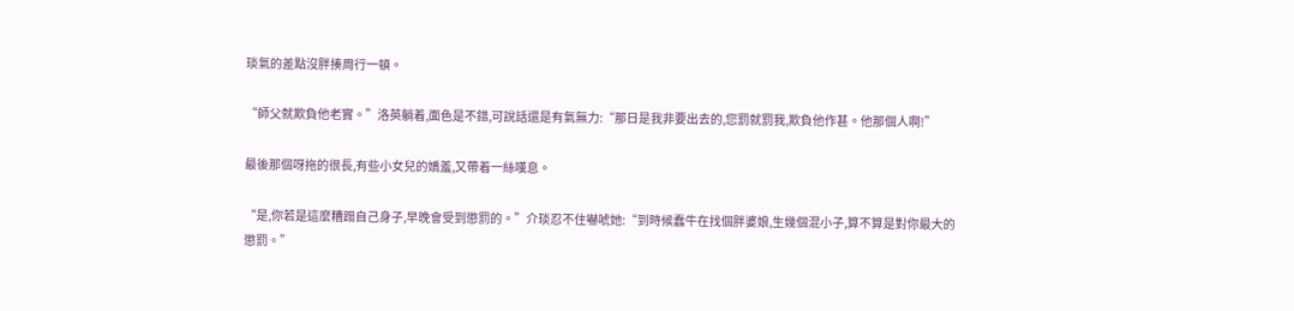琰氣的差點沒胖揍周行一頓。

“師父就欺負他老實。”洛英躺着,面色是不錯,可說話還是有氣無力:“那日是我非要出去的,您罰就罰我,欺負他作甚。他那個人啊!”

最後那個呀拖的很長,有些小女兒的嬌羞,又帶着一絲嘆息。

“是,你若是這麼糟蹋自己身子,早晚會受到懲罰的。”介琰忍不住嚇唬她:“到時候蠢牛在找個胖婆娘,生幾個混小子,算不算是對你最大的懲罰。”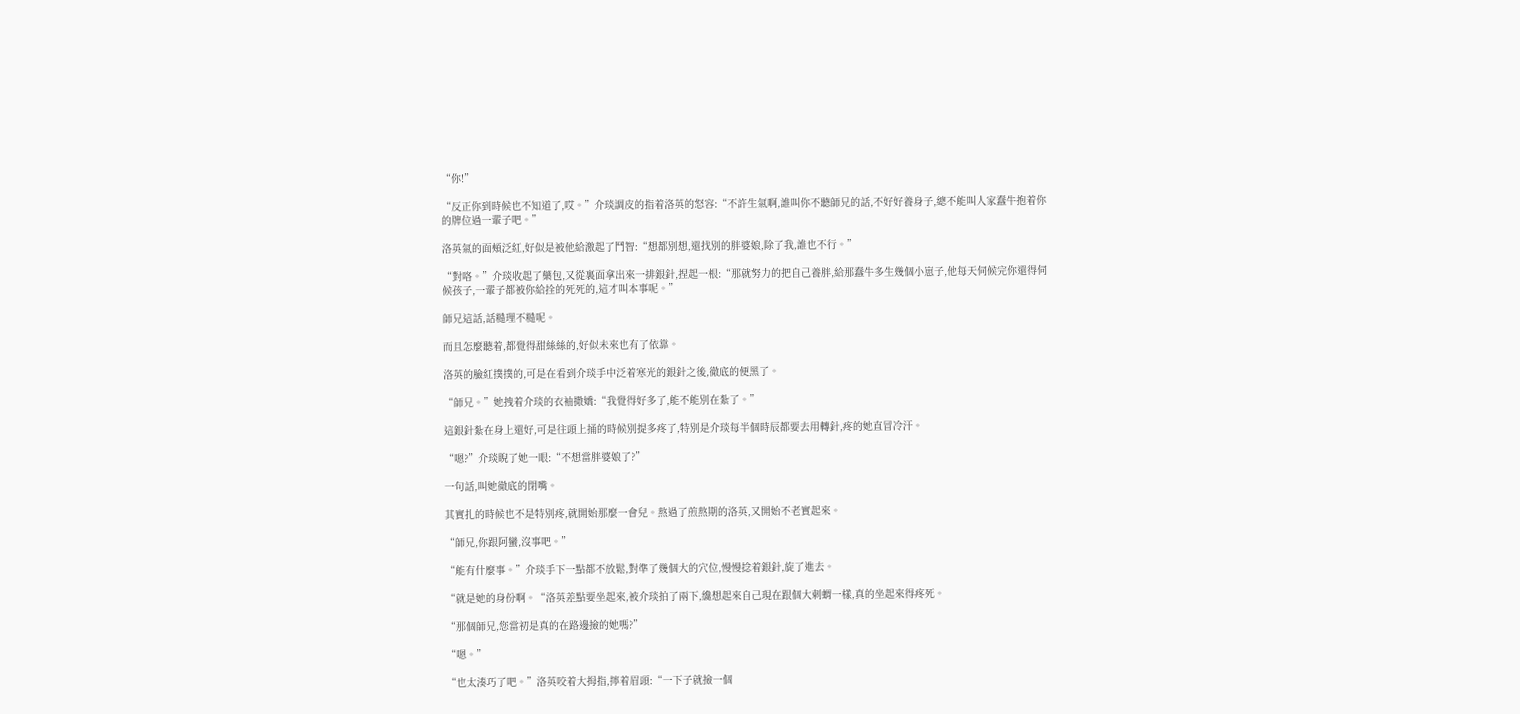“你!”

“反正你到時候也不知道了,哎。”介琰調皮的指着洛英的怒容:“不許生氣啊,誰叫你不聽師兄的話,不好好養身子,總不能叫人家蠢牛抱着你的牌位過一輩子吧。”

洛英氣的面頰泛紅,好似是被他給激起了鬥智:“想都別想,還找別的胖婆娘,除了我,誰也不行。”

“對咯。”介琰收起了藥包,又從裏面拿出來一排銀針,捏起一根:“那就努力的把自己養胖,給那蠢牛多生幾個小崽子,他每天伺候完你還得伺候孩子,一輩子都被你給拴的死死的,這才叫本事呢。”

師兄這話,話糙理不糙呢。

而且怎麼聽着,都覺得甜絲絲的,好似未來也有了依靠。

洛英的臉紅撲撲的,可是在看到介琰手中泛着寒光的銀針之後,徹底的便黑了。

“師兄。”她拽着介琰的衣袖撒嬌:“我覺得好多了,能不能別在紮了。”

這銀針紮在身上還好,可是往頭上捅的時候別提多疼了,特別是介琰每半個時辰都要去用轉針,疼的她直冒冷汗。

“嗯?”介琰睨了她一眼:“不想當胖婆娘了?”

一句話,叫她徹底的閉嘴。

其實扎的時候也不是特別疼,就開始那麼一會兒。熬過了煎熬期的洛英,又開始不老實起來。

“師兄,你跟阿蠻,沒事吧。”

“能有什麼事。”介琰手下一點都不放鬆,對準了幾個大的穴位,慢慢捻着銀針,旋了進去。

“就是她的身份啊。“洛英差點要坐起來,被介琰拍了兩下,纔想起來自己現在跟個大刺蝟一樣,真的坐起來得疼死。

“那個師兄,您當初是真的在路邊撿的她嗎?”

“嗯。”

“也太湊巧了吧。”洛英咬着大拇指,擰着眉頭:“一下子就撿一個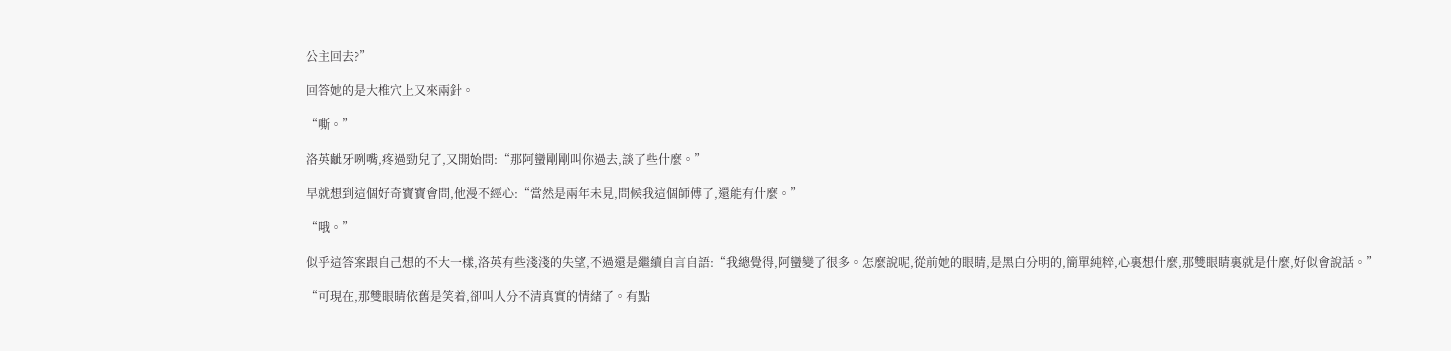公主回去?”

回答她的是大椎穴上又來兩針。

“嘶。”

洛英齜牙咧嘴,疼過勁兒了,又開始問:“那阿蠻剛剛叫你過去,談了些什麼。”

早就想到這個好奇寶寶會問,他漫不經心:“當然是兩年未見,問候我這個師傅了,還能有什麼。”

“哦。”

似乎這答案跟自己想的不大一樣,洛英有些淺淺的失望,不過還是繼續自言自語:“我總覺得,阿蠻變了很多。怎麼說呢,從前她的眼睛,是黑白分明的,簡單純粹,心裏想什麼,那雙眼睛裏就是什麼,好似會說話。”

“可現在,那雙眼睛依舊是笑着,卻叫人分不清真實的情緒了。有點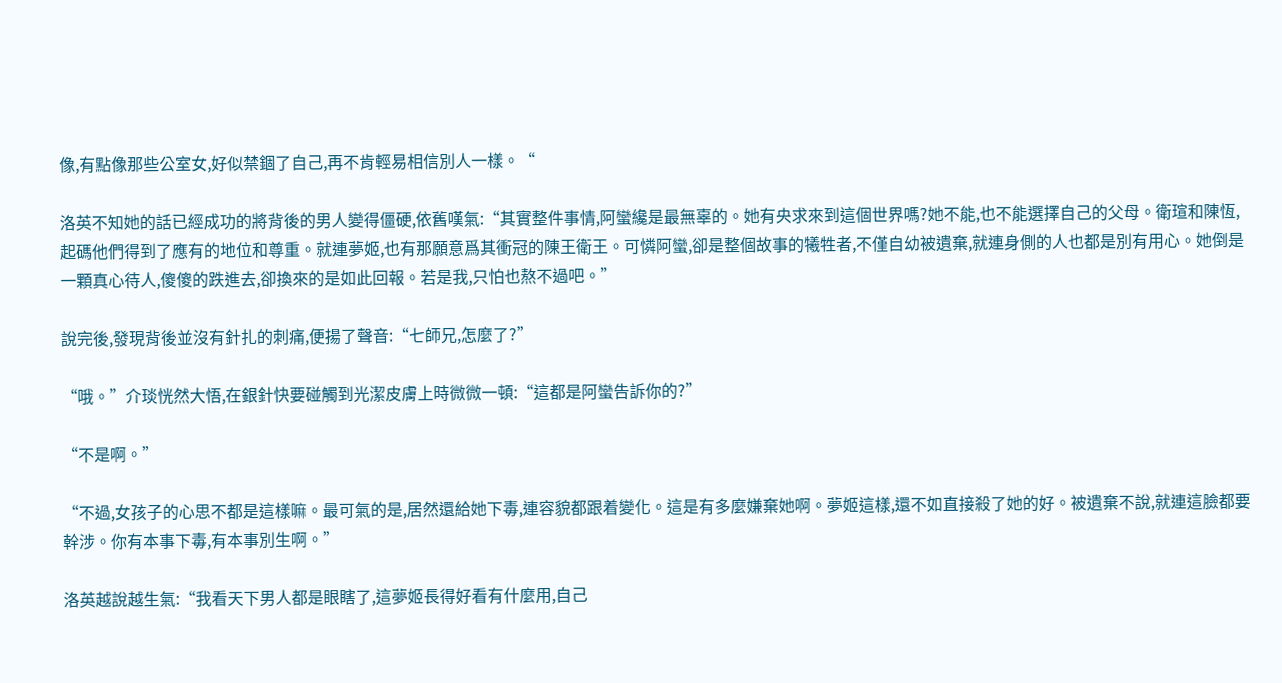像,有點像那些公室女,好似禁錮了自己,再不肯輕易相信別人一樣。“

洛英不知她的話已經成功的將背後的男人變得僵硬,依舊嘆氣:“其實整件事情,阿蠻纔是最無辜的。她有央求來到這個世界嗎?她不能,也不能選擇自己的父母。衛瑄和陳恆,起碼他們得到了應有的地位和尊重。就連夢姬,也有那願意爲其衝冠的陳王衛王。可憐阿蠻,卻是整個故事的犧牲者,不僅自幼被遺棄,就連身側的人也都是別有用心。她倒是一顆真心待人,傻傻的跌進去,卻換來的是如此回報。若是我,只怕也熬不過吧。”

說完後,發現背後並沒有針扎的刺痛,便揚了聲音:“七師兄,怎麼了?”

“哦。”介琰恍然大悟,在銀針快要碰觸到光潔皮膚上時微微一頓:“這都是阿蠻告訴你的?”

“不是啊。”

“不過,女孩子的心思不都是這樣嘛。最可氣的是,居然還給她下毒,連容貌都跟着變化。這是有多麼嫌棄她啊。夢姬這樣,還不如直接殺了她的好。被遺棄不說,就連這臉都要幹涉。你有本事下毒,有本事別生啊。”

洛英越說越生氣:“我看天下男人都是眼瞎了,這夢姬長得好看有什麼用,自己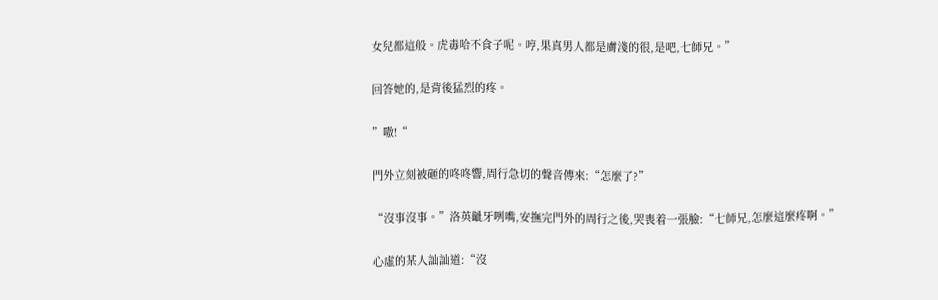女兒都這般。虎毒哈不食子呢。哼,果真男人都是膚淺的很,是吧,七師兄。”

回答她的,是背後猛烈的疼。

”嗷!“

門外立刻被砸的咚咚響,周行急切的聲音傳來:“怎麼了?”

“沒事沒事。”洛英齜牙咧嘴,安撫完門外的周行之後,哭喪着一張臉:“七師兄,怎麼這麼疼啊。”

心虛的某人訕訕道:“沒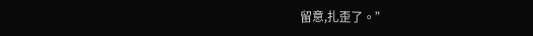留意,扎歪了。”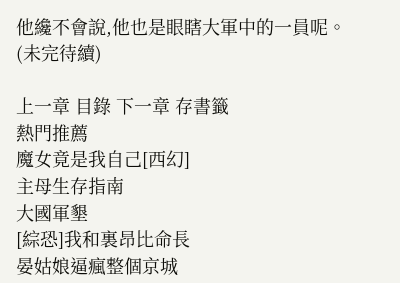他纔不會說,他也是眼瞎大軍中的一員呢。(未完待續)

上一章 目錄 下一章 存書籤
熱門推薦
魔女竟是我自己[西幻]
主母生存指南
大國軍墾
[綜恐]我和裏昂比命長
晏姑娘逼瘋整個京城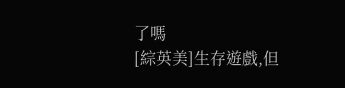了嗎
[綜英美]生存遊戲,但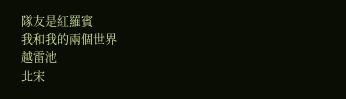隊友是紅羅賓
我和我的兩個世界
越雷池
北宋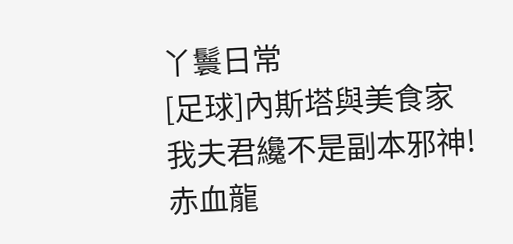丫鬟日常
[足球]內斯塔與美食家
我夫君纔不是副本邪神!
赤血龍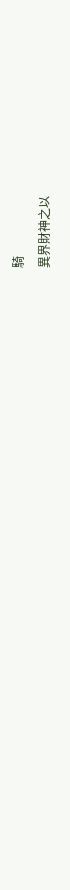騎
異界財神之以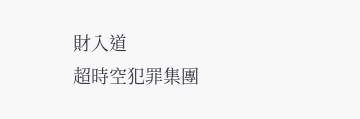財入道
超時空犯罪集團